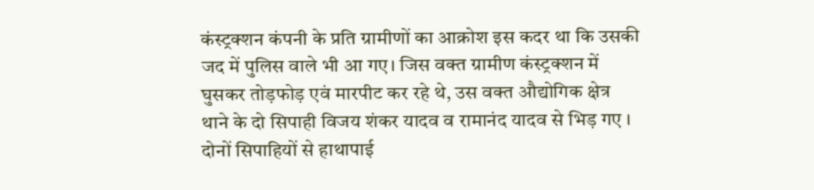कंस्ट्रक्शन कंपनी के प्रति ग्रामीणों का आक्रोश इस कदर था कि उसकी जद में पुलिस वाले भी आ गए। जिस वक्त ग्रामीण कंस्ट्रक्शन में घुसकर तोड़फोड़ एवं मारपीट कर रहे थे, उस वक्त औद्योगिक क्षेत्र थाने के दो सिपाही विजय शंकर यादव व रामानंद यादव से भिड़ गए । दोनों सिपाहियों से हाथापाई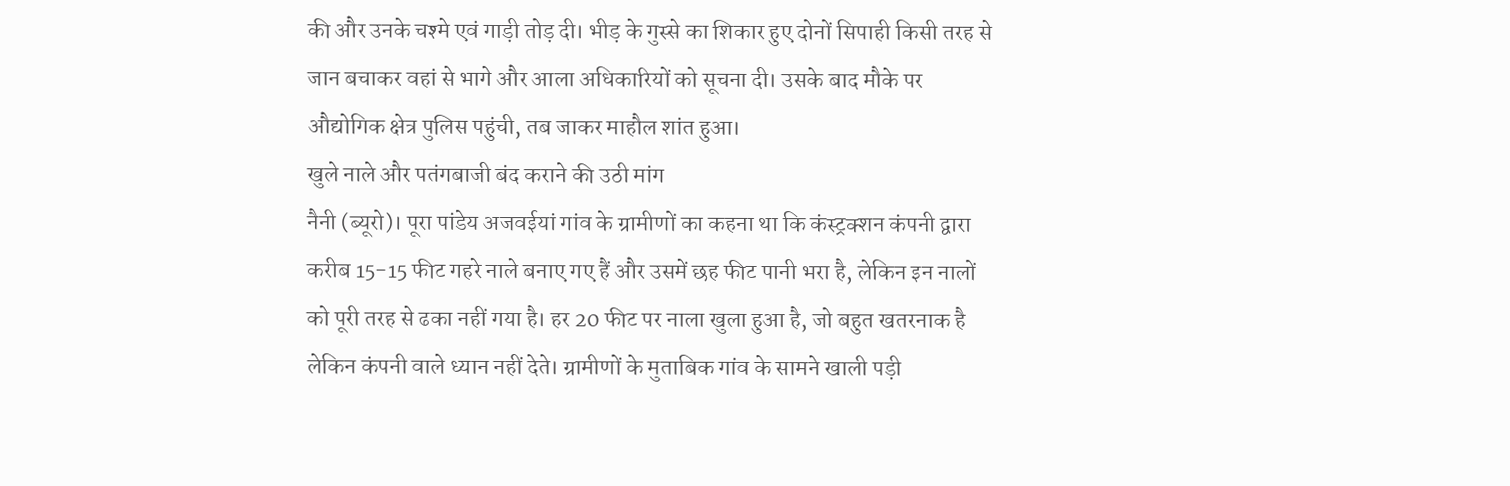की और उनके चश्मे एवं गाड़ी तोड़ दी। भीड़ के गुस्से का शिकार हुए दोनों सिपाही किसी तरह से जान बचाकर वहां से भागे और आला अधिकारियों को सूचना दी। उसके बाद मौके पर औद्योगिक क्षेत्र पुलिस पहुंची, तब जाकर माहौल शांत हुआ।
खुले नाले और पतंगबाजी बंद कराने की उठी मांग
नैनी (ब्यूरो)। पूरा पांडेय अजवईयां गांव के ग्रामीणों का कहना था कि कंस्ट्रक्शन कंपनी द्वारा करीब 15-15 फीट गहरे नाले बनाए गए हैं और उसमें छह फीट पानी भरा है, लेकिन इन नालों को पूरी तरह से ढका नहीं गया है। हर 20 फीट पर नाला खुला हुआ है, जो बहुत खतरनाक है लेकिन कंपनी वाले ध्यान नहीं देते। ग्रामीणों के मुताबिक गांव के सामने खाली पड़ी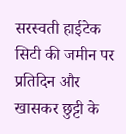सरस्वती हाईटेक सिटी की जमीन पर प्रतिदिन और खासकर छुट्टी के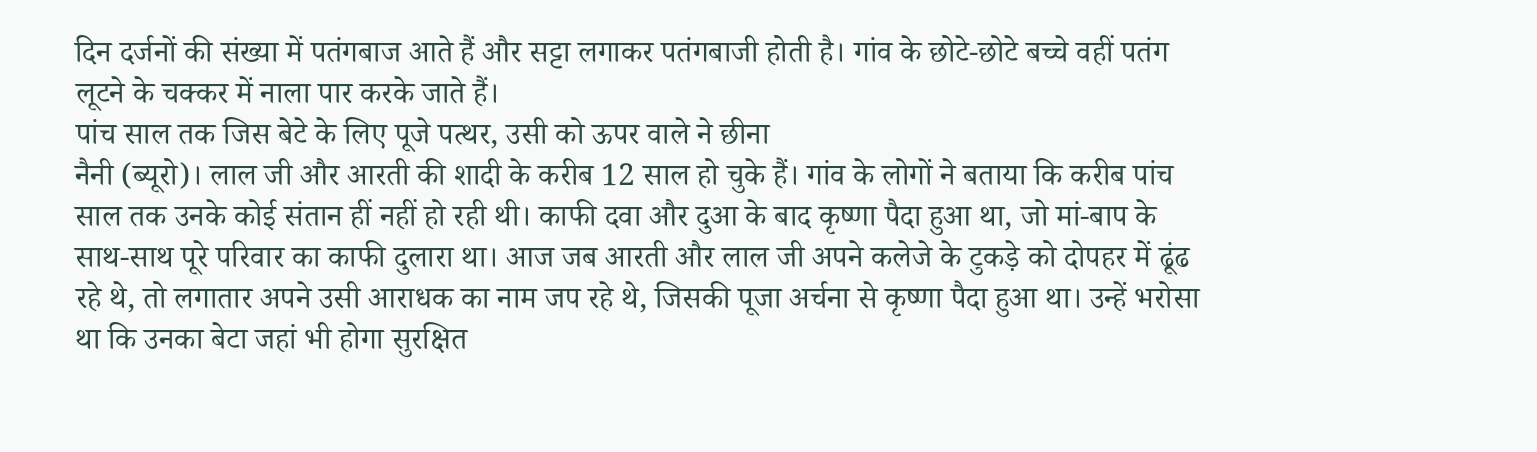दिन दर्जनों की संख्या में पतंगबाज आते हैं और सट्टा लगाकर पतंगबाजी होती है। गांव के छोटे-छोटे बच्चे वहीं पतंग लूटने के चक्कर में नाला पार करके जाते हैं।
पांच साल तक जिस बेटे के लिए पूजे पत्थर, उसी को ऊपर वाले ने छीना
नैनी (ब्यूरो)। लाल जी और आरती की शादी के करीब 12 साल हो चुके हैं। गांव के लोगों ने बताया कि करीब पांच साल तक उनके कोई संतान हीं नहीं हो रही थी। काफी दवा और दुआ के बाद कृष्णा पैदा हुआ था, जो मां-बाप के साथ-साथ पूरे परिवार का काफी दुलारा था। आज जब आरती और लाल जी अपने कलेजे के टुकड़े को दोपहर में ढूंढ रहे थे, तो लगातार अपने उसी आराधक का नाम जप रहे थे, जिसकी पूजा अर्चना से कृष्णा पैदा हुआ था। उन्हें भरोसा था कि उनका बेटा जहां भी होगा सुरक्षित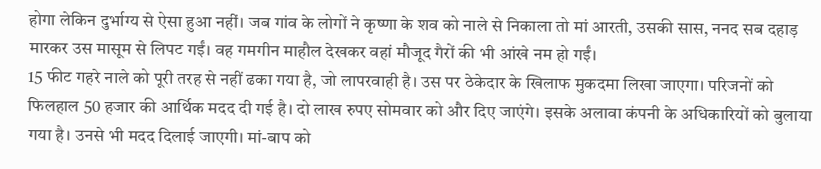होगा लेकिन दुर्भाग्य से ऐसा हुआ नहीं। जब गांव के लोगों ने कृष्णा के शव को नाले से निकाला तो मां आरती, उसकी सास, ननद सब दहाड़ मारकर उस मासूम से लिपट गईं। वह गमगीन माहौल देखकर वहां मौजूद गैरों की भी आंखे नम हो गईं।
15 फीट गहरे नाले को पूरी तरह से नहीं ढका गया है, जो लापरवाही है। उस पर ठेकेदार के खिलाफ मुकदमा लिखा जाएगा। परिजनों को फिलहाल 50 हजार की आर्थिक मदद दी गई है। दो लाख रुपए सोमवार को और दिए जाएंगे। इसके अलावा कंपनी के अधिकारियों को बुलाया गया है। उनसे भी मदद दिलाई जाएगी। मां-बाप को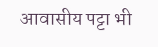आवासीय पट्टा भी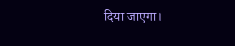दिया जाएगा।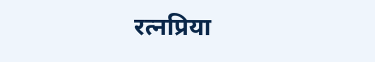रत्नप्रिया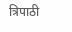त्रिपाठी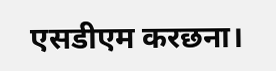एसडीएम करछना।